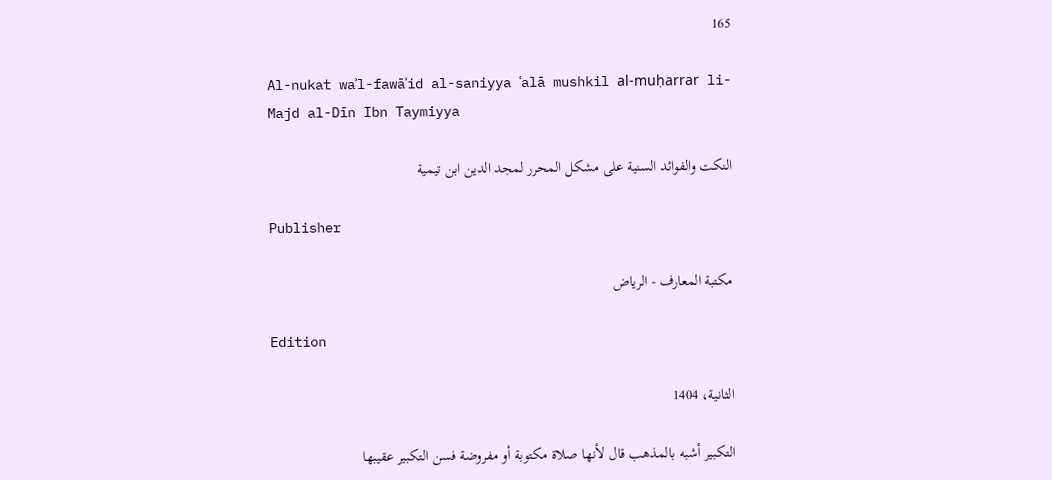165

Al-nukat waʾl-fawāʾid al-saniyya ʿalā mushkil al-muḥarrar li-Majd al-Dīn Ibn Taymiyya

النكت والفوائد السنية على مشكل المحرر لمجد الدين ابن تيمية

Publisher

مكتبة المعارف - الرياض

Edition

الثانية، 1404

التكبير أشبه بالمذهب قال لأنها صلاة مكتوبة أو مفروضة فسن التكبير عقيبها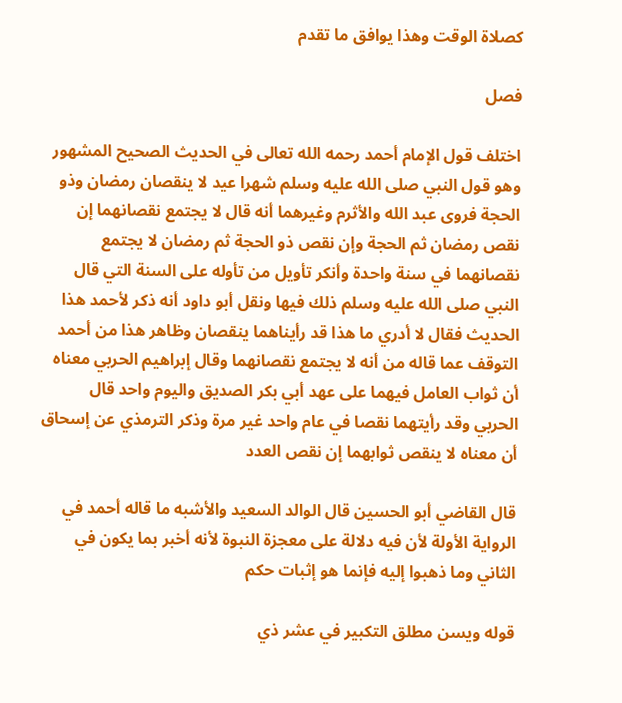كصلاة الوقت وهذا يوافق ما تقدم

فصل

اختلف قول الإمام أحمد رحمه الله تعالى في الحديث الصحيح المشهور وهو قول النبي صلى الله عليه وسلم شهرا عيد لا ينقصان رمضان وذو الحجة فروى عبد الله والأثرم وغيرهما أنه قال لا يجتمع نقصانهما إن نقص رمضان ثم الحجة وإن نقص ذو الحجة ثم رمضان لا يجتمع نقصانهما في سنة واحدة وأنكر تأويل من تأوله على السنة التي قال النبي صلى الله عليه وسلم ذلك فيها ونقل أبو داود أنه ذكر لأحمد هذا الحديث فقال لا أدري ما هذا قد رأيناهما ينقصان وظاهر هذا من أحمد التوقف عما قاله من أنه لا يجتمع نقصانهما وقال إبراهيم الحربي معناه أن ثواب العامل فيهما على عهد أبي بكر الصديق واليوم واحد قال الحربي وقد رأيتهما نقصا في عام واحد غير مرة وذكر الترمذي عن إسحاق أن معناه لا ينقص ثوابهما إن نقص العدد

قال القاضي أبو الحسين قال الوالد السعيد والأشبه ما قاله أحمد في الرواية الأولة لأن فيه دلالة على معجزة النبوة لأنه أخبر بما يكون في الثاني وما ذهبوا إليه فإنما هو إثبات حكم

قوله ويسن مطلق التكبير في عشر ذي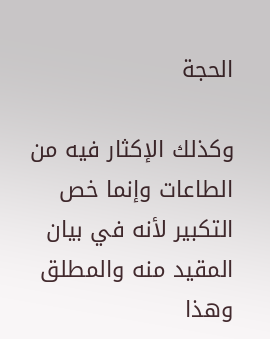الحجة

وكذلك الإكثار فيه من الطاعات وإنما خص التكبير لأنه في بيان المقيد منه والمطلق وهذا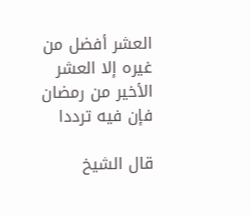العشر أفضل من غيره إلا العشر الأخير من رمضان فإن فيه ترددا

قال الشيخ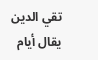تقي الدين يقال أيام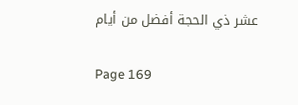عشر ذي الحجة أفضل من أيام

Page 169